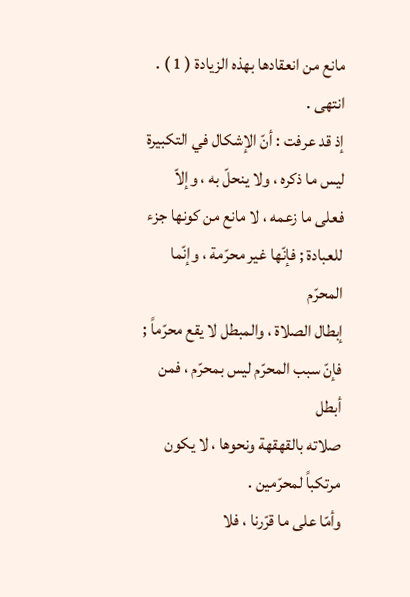مانع من انعقادها بهذه الزيادة ( 1 ) . انتهى .
إذ قد عرفت : أنّ الإشكال في التكبيرة ليس ما ذكره ، ولا ينحلّ به ، وإلاّ
فعلى ما زعمه ، لا مانع من كونها جزء للعبادة ; فإنّها غير محرّمة ، وإنّما المحرّم
إبطال الصلاة ، والمبطل لا يقع محرّماً ; فإنّ سبب المحرّم ليس بمحرّم ، فمن أبطل
صلاته بالقهقهة ونحوها ، لا يكون مرتكباً لمحرّمين .
وأمّا على ما قرّرنا ، فلا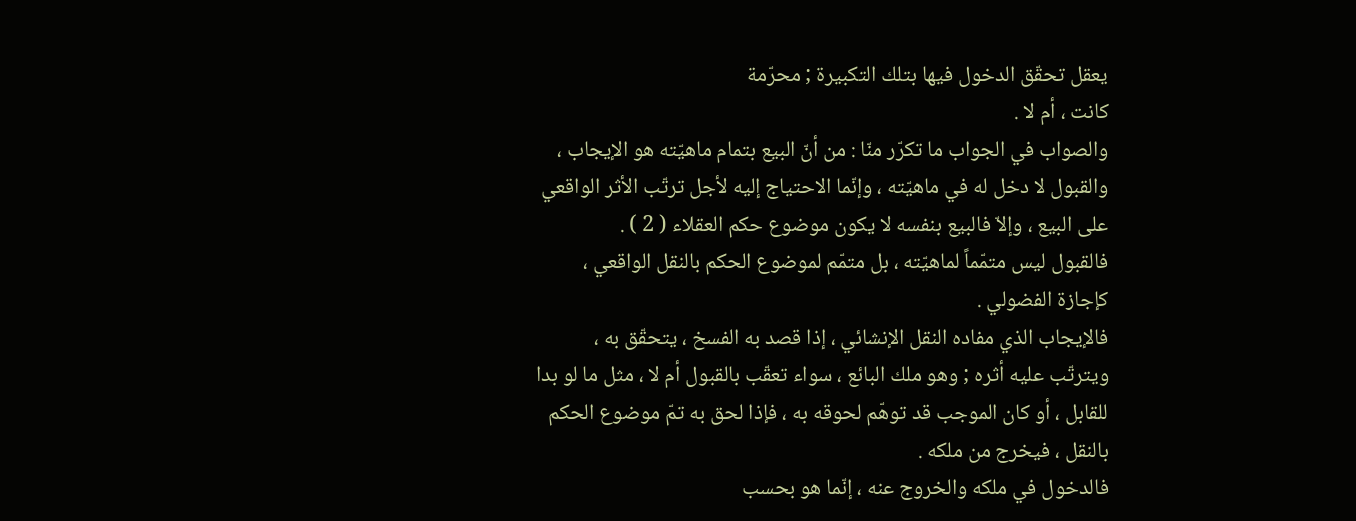يعقل تحقّق الدخول فيها بتلك التكبيرة ; محرّمة
كانت ، أم لا .
والصواب في الجواب ما تكرّر منّا : من أنّ البيع بتمام ماهيّته هو الإيجاب ،
والقبول لا دخل له في ماهيّته ، وإنّما الاحتياج إليه لأجل ترتّب الأثر الواقعي
على البيع ، وإلاّ فالبيع بنفسه لا يكون موضوع حكم العقلاء ( 2 ) .
فالقبول ليس متمّماً لماهيّته ، بل متمّم لموضوع الحكم بالنقل الواقعي ،
كإجازة الفضولي .
فالإيجاب الذي مفاده النقل الإنشائي ، إذا قصد به الفسخ ، يتحقّق به ،
ويترتّب عليه أثره ; وهو ملك البائع ، سواء تعقّب بالقبول أم لا ، مثل ما لو بدا
للقابل ، أو كان الموجب قد توهّم لحوقه به ، فإذا لحق به تمّ موضوع الحكم
بالنقل ، فيخرج من ملكه .
فالدخول في ملكه والخروج عنه ، إنّما هو بحسب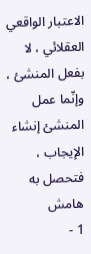الاعتبار الواقعي
العقلائي ، لا بفعل المنشئ ، وإنّما عمل المنشئ إنشاء الإيجاب ، فتحصل به
هامش
1 -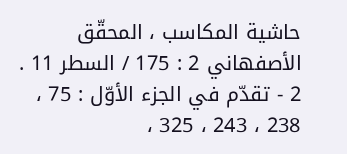حاشية المكاسب ، المحقّق الأصفهاني 2 : 175 / السطر 11 .
2 - تقدّم في الجزء الأوّل : 75 ، 238 ، 243 ، 325 ،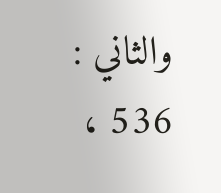والثاني : 536 ،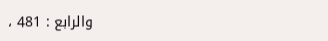والرابع : 481 ،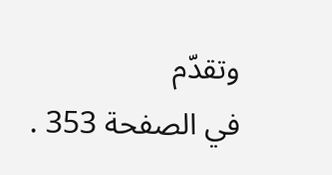وتقدّم
في الصفحة 353 .